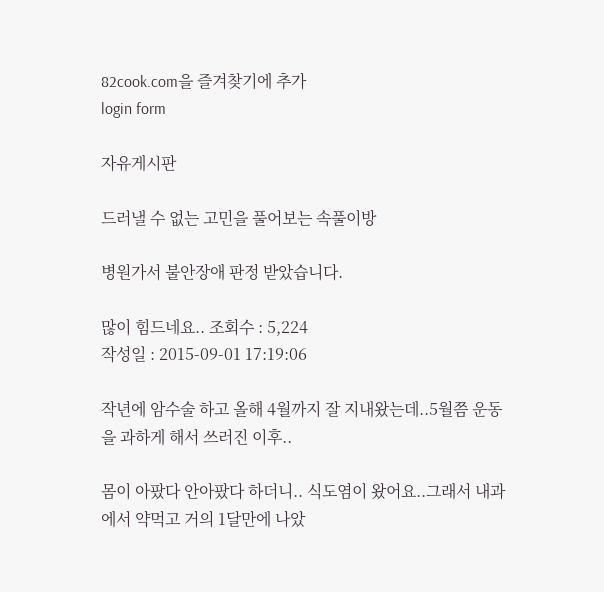82cook.com을 즐겨찾기에 추가
login form

자유게시판

드러낼 수 없는 고민을 풀어보는 속풀이방

병원가서 불안장애 판정 받았습니다.

많이 힘드네요.. 조회수 : 5,224
작성일 : 2015-09-01 17:19:06

작년에 암수술 하고 올해 4월까지 잘 지내왔는데..5월쯤 운동을 과하게 해서 쓰러진 이후..

몸이 아팠다 안아팠다 하더니.. 식도염이 왔어요..그래서 내과에서 약먹고 거의 1달만에 나았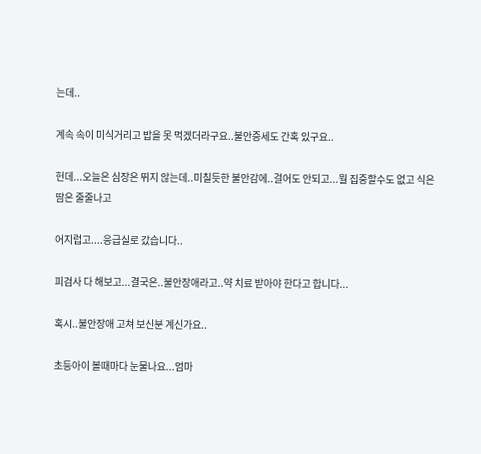는데..

계속 속이 미식거리고 밥을 못 먹겠더라구요..불안증세도 간혹 있구요..

헌데...오늘은 심장은 뛰지 않는데..미칠듯한 불안감에..걸어도 안되고...뭘 집중할수도 없고 식은땀은 줄줄나고

어지럽고....응급실로 갔습니다..

피검사 다 해보고...결국은..불안장애라고..약 치료 받아야 한다고 합니다...

혹시..불안장애 고쳐 보신분 계신가요..

초등아이 볼때마다 눈물나요...엄마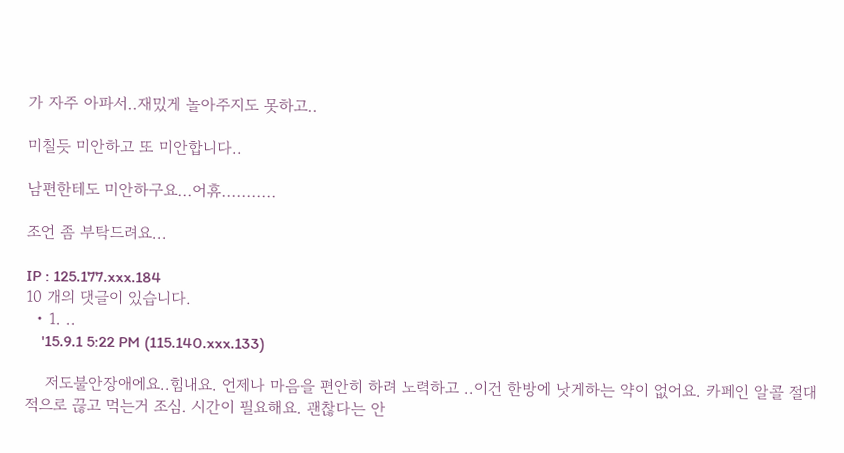가 자주 아파서..재밌게 놀아주지도 못하고..

미칠듯 미안하고 또 미안합니다..

남편한테도 미안하구요...어휴...........

조언 좀 부탁드려요...

IP : 125.177.xxx.184
10 개의 댓글이 있습니다.
  • 1. ..
    '15.9.1 5:22 PM (115.140.xxx.133)

    저도불안장애에요..힘내요. 언제나 마음을 편안히 하려 노력하고 ..이건 한방에 낫게하는 약이 없어요. 카페인 알콜 절대적으로 끊고 먹는거 조심. 시간이 필요해요. 괜찮다는 안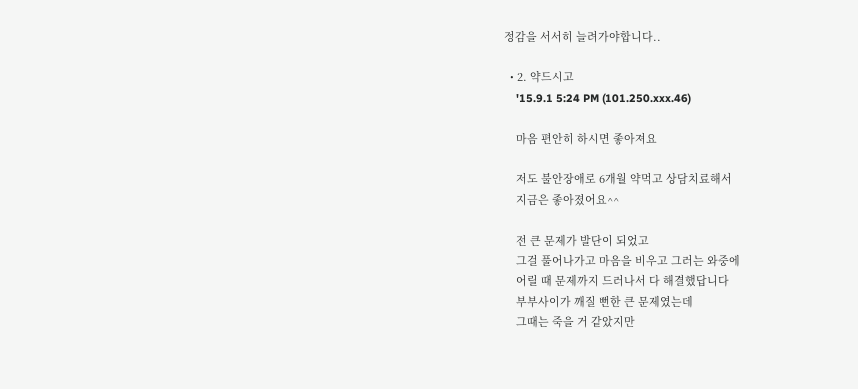정감을 서서히 늘려가야합니다..

  • 2. 약드시고
    '15.9.1 5:24 PM (101.250.xxx.46)

    마음 편안히 하시면 좋아져요

    저도 불안장애로 6개월 약먹고 상담치료해서
    지금은 좋아졌어요^^

    전 큰 문제가 발단이 되었고
    그걸 풀어나가고 마음을 비우고 그러는 와중에
    어릴 때 문제까지 드러나서 다 해결했답니다
    부부사이가 깨질 뻔한 큰 문제였는데
    그때는 죽을 거 같았지만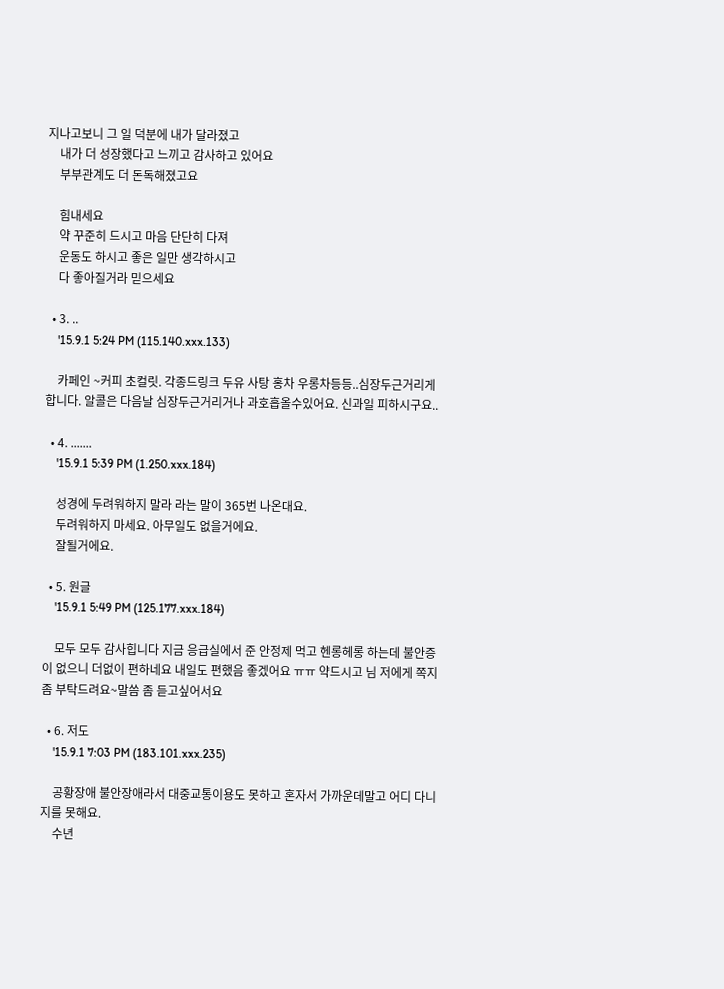지나고보니 그 일 덕분에 내가 달라졌고
    내가 더 성장했다고 느끼고 감사하고 있어요
    부부관계도 더 돈독해졌고요

    힘내세요
    약 꾸준히 드시고 마음 단단히 다져
    운동도 하시고 좋은 일만 생각하시고
    다 좋아질거라 믿으세요

  • 3. ..
    '15.9.1 5:24 PM (115.140.xxx.133)

    카페인 ~커피 초컬릿. 각종드링크 두유 사탕 홍차 우롱차등등..심장두근거리게 합니다. 알콜은 다음날 심장두근거리거나 과호흡올수있어요. 신과일 피하시구요..

  • 4. .......
    '15.9.1 5:39 PM (1.250.xxx.184)

    성경에 두려워하지 말라 라는 말이 365번 나온대요.
    두려워하지 마세요. 아무일도 없을거에요.
    잘될거에요.

  • 5. 원글
    '15.9.1 5:49 PM (125.177.xxx.184)

    모두 모두 감사힙니다 지금 응급실에서 준 안정제 먹고 헨롱헤롱 하는데 불안증이 없으니 더없이 편하네요 내일도 편했음 좋겠어요 ㅠㅠ 약드시고 님 저에게 쪽지좀 부탁드려요~말씀 좀 듣고싶어서요

  • 6. 저도
    '15.9.1 7:03 PM (183.101.xxx.235)

    공황장애 불안장애라서 대중교통이용도 못하고 혼자서 가까운데말고 어디 다니지를 못해요.
    수년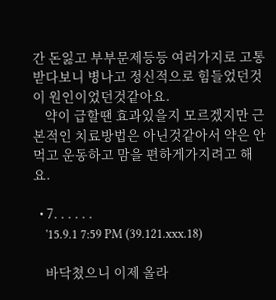간 돈잃고 부부문제등등 여러가지로 고통받다보니 병나고 정신적으로 힘들었던것이 원인이었던것같아요.
    약이 급할땐 효과있을지 모르겠지만 근본적인 치료방법은 아닌것같아서 약은 안먹고 운동하고 맘을 편하게가지려고 해요.

  • 7. . . . . .
    '15.9.1 7:59 PM (39.121.xxx.18)

    바닥쳤으니 이제 올라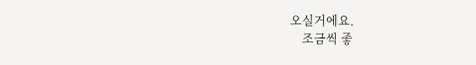오실거에요.
    조금씩 좋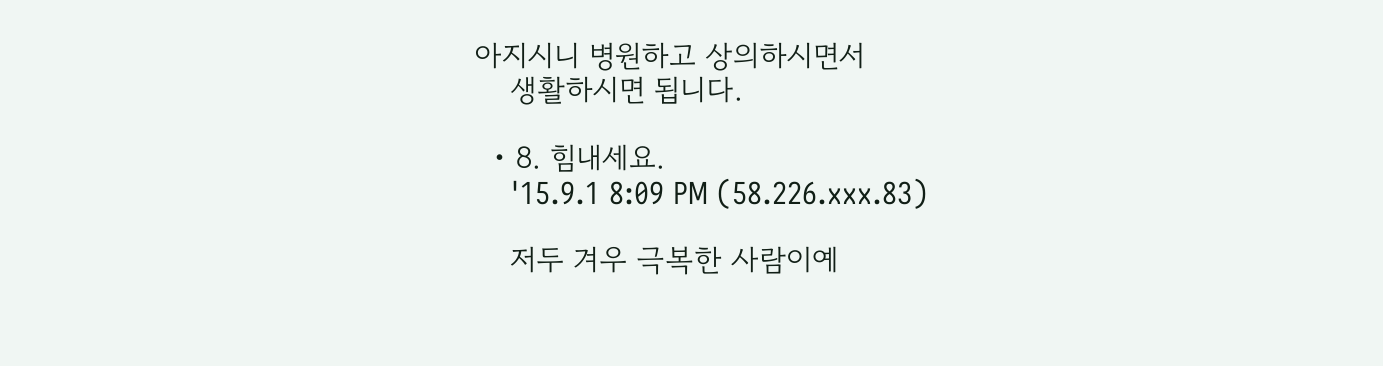아지시니 병원하고 상의하시면서
    생활하시면 됩니다.

  • 8. 힘내세요.
    '15.9.1 8:09 PM (58.226.xxx.83)

    저두 겨우 극복한 사람이예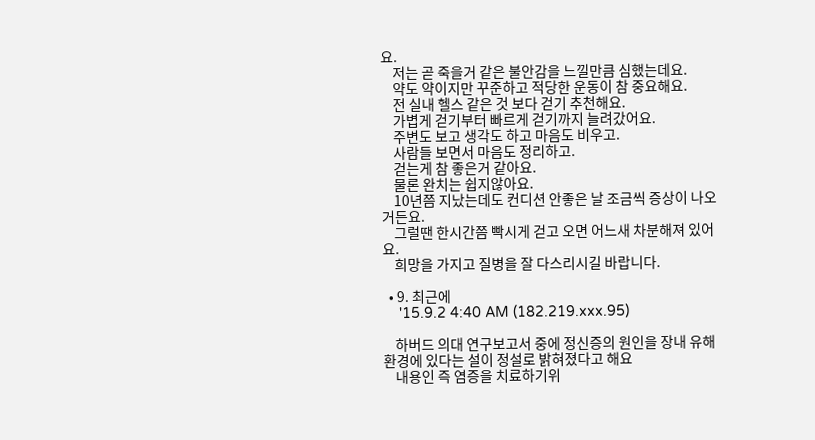요.
    저는 곧 죽을거 같은 불안감을 느낄만큼 심했는데요.
    약도 약이지만 꾸준하고 적당한 운동이 참 중요해요.
    전 실내 헬스 같은 것 보다 걷기 추천해요.
    가볍게 걷기부터 빠르게 걷기까지 늘려갔어요.
    주변도 보고 생각도 하고 마음도 비우고.
    사람들 보면서 마음도 정리하고.
    걷는게 참 좋은거 같아요.
    물론 완치는 쉽지않아요.
    10년쯤 지났는데도 컨디션 안좋은 날 조금씩 증상이 나오거든요.
    그럴땐 한시간쯤 빡시게 걷고 오면 어느새 차분해져 있어요.
    희망을 가지고 질병을 잘 다스리시길 바랍니다.

  • 9. 최근에
    '15.9.2 4:40 AM (182.219.xxx.95)

    하버드 의대 연구보고서 중에 정신증의 원인을 장내 유해환경에 있다는 설이 정설로 밝혀졌다고 해요
    내용인 즉 염증을 치료하기위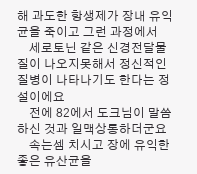해 과도한 항생제가 장내 유익균을 죽이고 그런 과정에서
    세로토닌 같은 신경전달물질이 나오지못해서 정신적인 질병이 나타나기도 한다는 정설이에요
    전에 82에서 도크님이 말씀하신 것과 일맥상통하더군요
    속는셈 치시고 장에 유익한 좋은 유산균을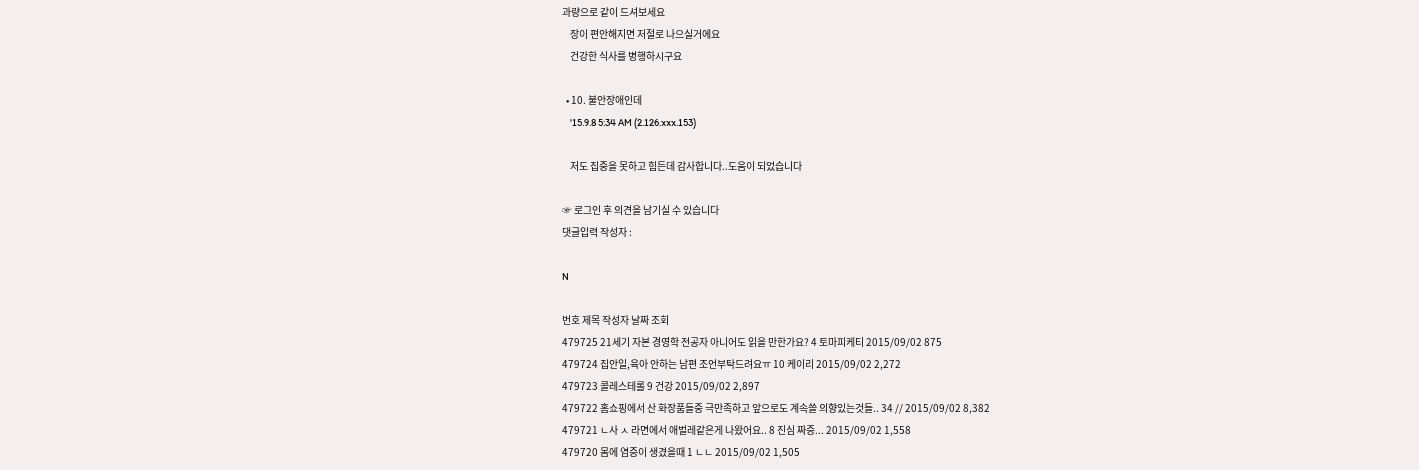과량으로 같이 드셔보세요
    장이 편안해지면 저절로 나으실거에요
    건강한 식사를 병행하시구요

  • 10. 불안장애인데
    '15.9.8 5:34 AM (2.126.xxx.153)

    저도 집중을 못하고 힘든데 감사합니다..도움이 되었습니다

☞ 로그인 후 의견을 남기실 수 있습니다
댓글입력 작성자 :

N

번호 제목 작성자 날짜 조회
479725 21세기 자본 경영학 전공자 아니어도 읽을 만한가요? 4 토마피케티 2015/09/02 875
479724 집안일,육아 안하는 남편 조언부탁드려요ㅠ 10 케이리 2015/09/02 2,272
479723 콜레스테롤 9 건강 2015/09/02 2,897
479722 홈쇼핑에서 산 화장품들중 극만족하고 앞으로도 계속쓸 의향있는것들.. 34 // 2015/09/02 8,382
479721 ㄴ사 ㅅ 라면에서 애벌레같은게 나왔어요.. 8 진심 짜증... 2015/09/02 1,558
479720 몸에 염증이 생겼을때 1 ㄴㄴ 2015/09/02 1,505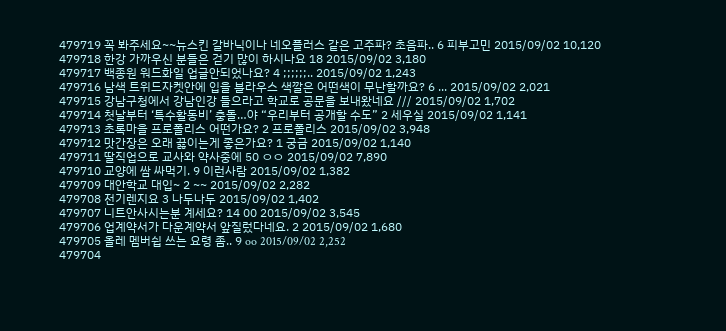479719 꼭 봐주세요~~뉴스킨 갈바닉이나 네오플러스 같은 고주파? 초음파.. 6 피부고민 2015/09/02 10,120
479718 한강 가까우신 분들은 걷기 많이 하시나요 18 2015/09/02 3,180
479717 백종원 워드화일 업글안되었나요? 4 ;;;;;;.. 2015/09/02 1,243
479716 남색 트위드자켓안에 입을 블라우스 색깔은 어떤색이 무난할까요? 6 ... 2015/09/02 2,021
479715 강남구청에서 강남인강 들으라고 학교로 공문을 보내왔네요 /// 2015/09/02 1,702
479714 첫날부터 ‘특수활동비’ 충돌…야 “우리부터 공개할 수도” 2 세우실 2015/09/02 1,141
479713 초록마을 프로폴리스 어떤가요? 2 프로폴리스 2015/09/02 3,948
479712 맛간장은 오래 끓이는게 좋은가요? 1 궁금 2015/09/02 1,140
479711 딸직업으로 교사와 약사중에 50 ㅇㅇ 2015/09/02 7,890
479710 교양에 쌈 싸먹기. 9 이런사람 2015/09/02 1,382
479709 대안학교 대입~ 2 ~~ 2015/09/02 2,282
479708 전기렌지요 3 나두나두 2015/09/02 1,402
479707 니트안사시는분 계세요? 14 00 2015/09/02 3,545
479706 업계약서가 다운계약서 앞질렀다네요. 2 2015/09/02 1,680
479705 올레 멤버쉽 쓰는 요령 좀.. 9 oo 2015/09/02 2,252
479704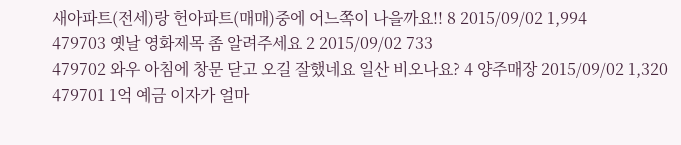새아파트(전세)랑 헌아파트(매매)중에 어느쪽이 나을까요!! 8 2015/09/02 1,994
479703 옛날 영화제목 좀 알려주세요 2 2015/09/02 733
479702 와우 아침에 창문 닫고 오길 잘했네요 일산 비오나요? 4 양주매장 2015/09/02 1,320
479701 1억 예금 이자가 얼마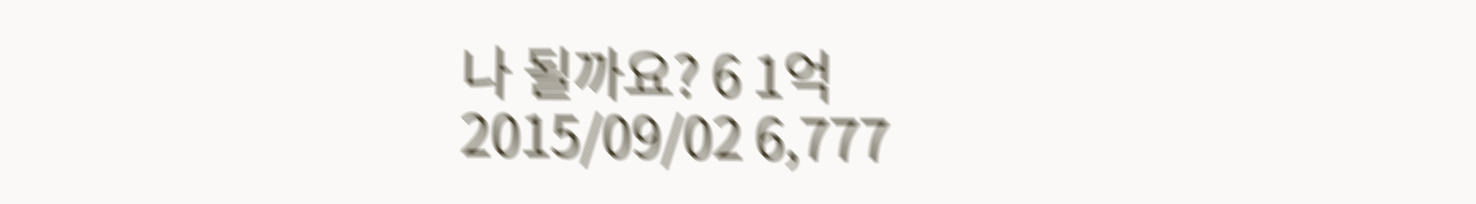나 될까요? 6 1억 2015/09/02 6,777